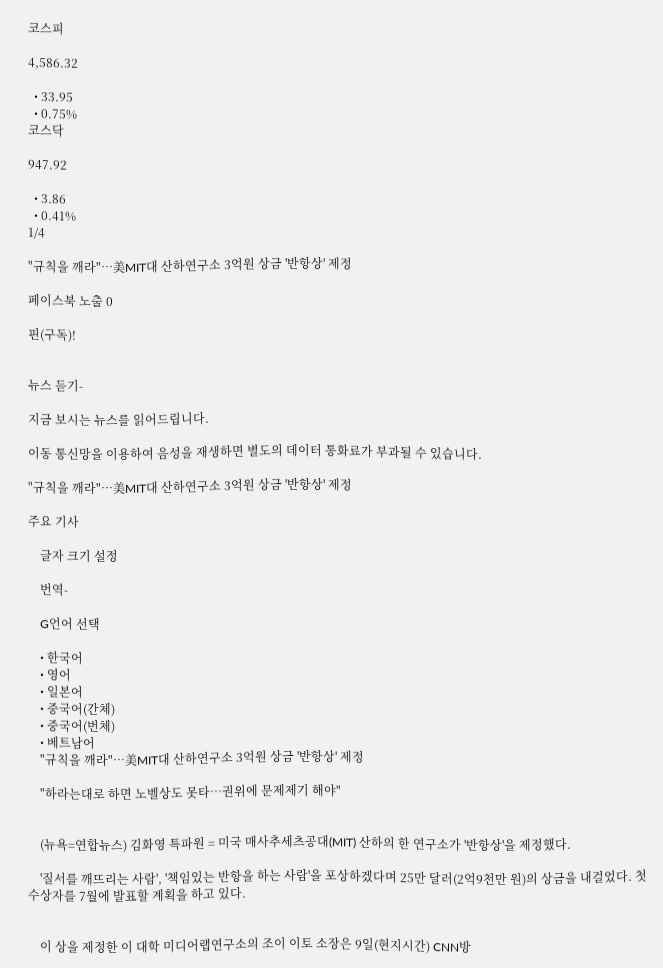코스피

4,586.32

  • 33.95
  • 0.75%
코스닥

947.92

  • 3.86
  • 0.41%
1/4

"규칙을 깨라"…美MIT대 산하연구소 3억원 상금 '반항상' 제정

페이스북 노출 0

핀(구독)!


뉴스 듣기-

지금 보시는 뉴스를 읽어드립니다.

이동 통신망을 이용하여 음성을 재생하면 별도의 데이터 통화료가 부과될 수 있습니다.

"규칙을 깨라"…美MIT대 산하연구소 3억원 상금 '반항상' 제정

주요 기사

    글자 크기 설정

    번역-

    G언어 선택

    • 한국어
    • 영어
    • 일본어
    • 중국어(간체)
    • 중국어(번체)
    • 베트남어
    "규칙을 깨라"…美MIT대 산하연구소 3억원 상금 '반항상' 제정

    "하라는대로 하면 노벨상도 못타…권위에 문제제기 해야"


    (뉴욕=연합뉴스) 김화영 특파원 = 미국 매사추세츠공대(MIT) 산하의 한 연구소가 '반항상'을 제정했다.

    '질서를 깨뜨리는 사람', '책임있는 반항을 하는 사람'을 포상하겠다며 25만 달러(2억9천만 원)의 상금을 내걸었다. 첫 수상자를 7월에 발표할 계획을 하고 있다.


    이 상을 제정한 이 대학 미디어랩연구소의 조이 이토 소장은 9일(현지시간) CNN방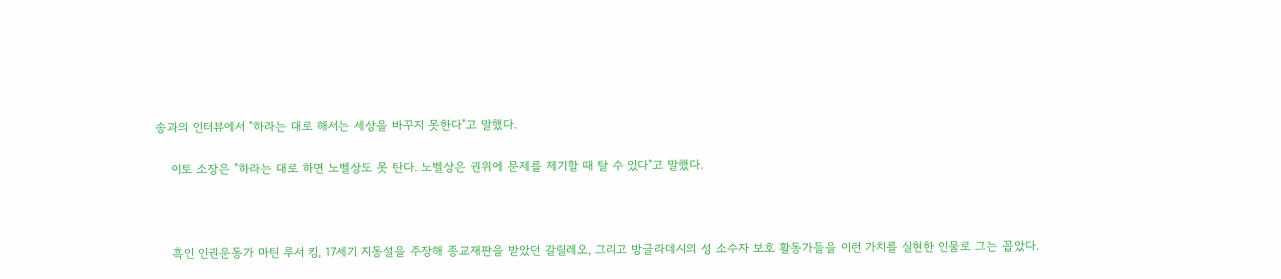송과의 인터뷰에서 "하라는 대로 해서는 세상을 바꾸지 못한다"고 말했다.

    이토 소장은 "하라는 대로 하면 노벨상도 못 탄다. 노벨상은 권위에 문제를 제기할 때 탈 수 있다"고 말했다.



    흑인 인권운동가 마틴 루서 킹, 17세기 지동설을 주장해 종교재판을 받았던 갈릴레오, 그리고 방글라데시의 성 소수자 보호 활동가들을 이런 가치를 실현한 인물로 그는 꼽았다.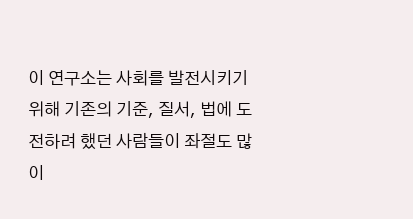이 연구소는 사회를 발전시키기 위해 기존의 기준, 질서, 법에 도전하려 했던 사람들이 좌절도 많이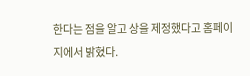한다는 점을 알고 상을 제정했다고 홈페이지에서 밝혔다.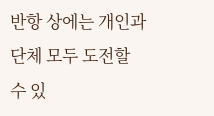반항 상에는 개인과 단체 모두 도전할 수 있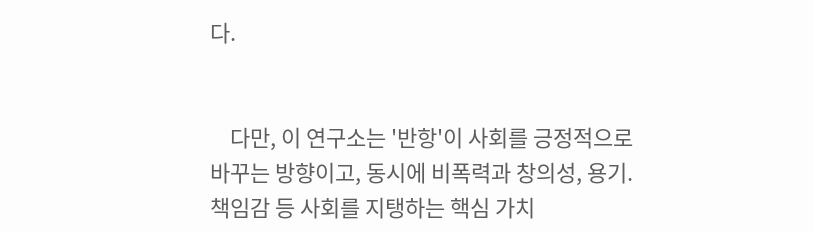다.


    다만, 이 연구소는 '반항'이 사회를 긍정적으로 바꾸는 방향이고, 동시에 비폭력과 창의성, 용기. 책임감 등 사회를 지탱하는 핵심 가치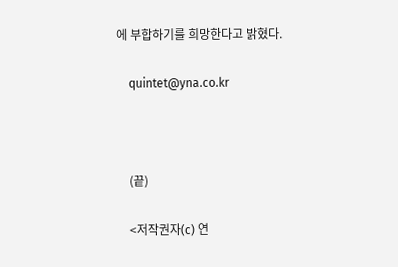에 부합하기를 희망한다고 밝혔다.

    quintet@yna.co.kr



    (끝)

    <저작권자(c) 연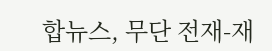합뉴스, 무단 전재-재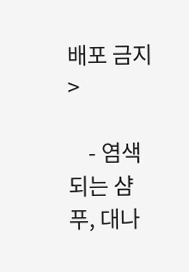배포 금지>

    - 염색되는 샴푸, 대나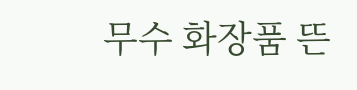무수 화장품 뜬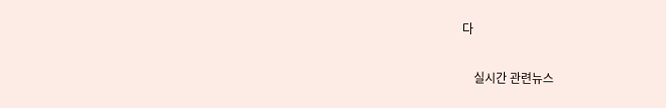다

    실시간 관련뉴스